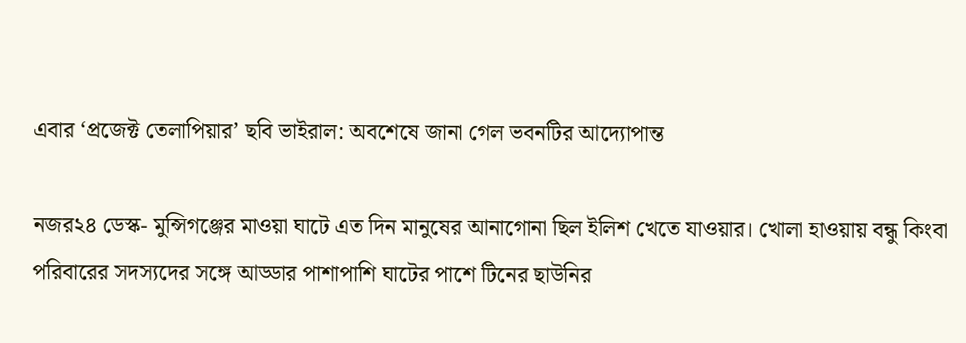এবার ‘প্রজেক্ট তেলাপিয়ার’ ছবি ভাইরাল: অবশেষে জানা গেল ভবনটির আদ্যোপান্ত

নজর২৪ ডেস্ক- মুন্সিগঞ্জের মাওয়া ঘাটে এত দিন মানুষের আনাগোনা ছিল ইলিশ খেতে যাওয়ার। খোলা হাওয়ায় বন্ধু কিংবা পরিবারের সদস্যদের সঙ্গে আড্ডার পাশাপাশি ঘাটের পাশে টিনের ছাউনির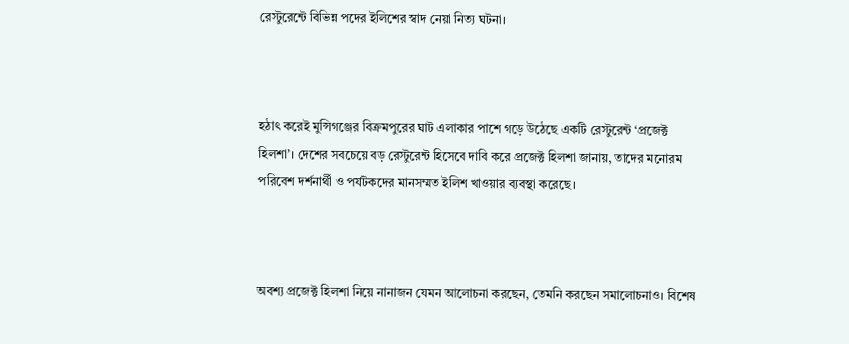রেস্টুরেন্টে বিভিন্ন পদের ইলিশের স্বাদ নেয়া নিত্য ঘটনা।



হঠাৎ করেই মুন্সিগঞ্জের বিক্রমপুরের ঘাট এলাকার পাশে গড়ে উঠেছে একটি রেস্টুরেন্ট ‘প্রজেক্ট হিলশা’। দেশের সবচেয়ে বড় রেস্টুরেন্ট হিসেবে দাবি করে প্রজেক্ট হিলশা জানায়, তাদের মনোরম পরিবেশ দর্শনার্থী ও পর্যটকদের মানসম্মত ইলিশ খাওয়ার ব্যবস্থা করেছে।



অবশ্য প্রজেক্ট হিলশা নিয়ে নানাজন যেমন আলোচনা করছেন, তেমনি করছেন সমালোচনাও। বিশেষ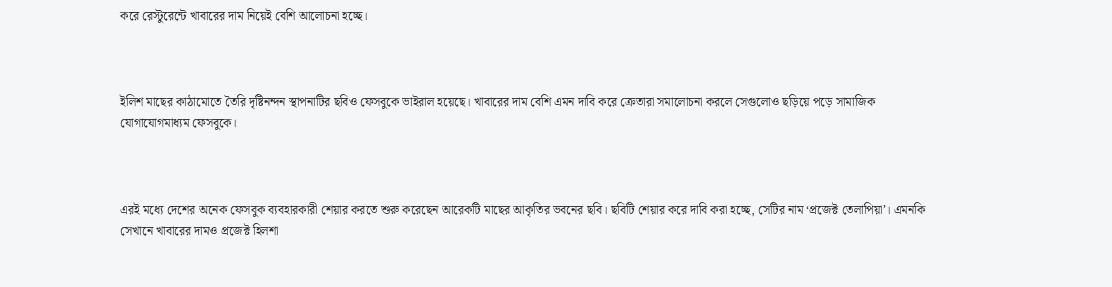করে রেস্টুরেন্টে খাবারের দাম নিয়েই বেশি আলোচনা হচ্ছে।



ইলিশ মাছের কাঠামোতে তৈরি দৃষ্টিনন্দন স্থাপনাটির ছবিও ফেসবুকে ভাইরাল হয়েছে। খাবারের দাম বেশি এমন দাবি করে ক্রেতারা সমালোচনা করলে সেগুলোও ছড়িয়ে পড়ে সামাজিক যোগাযোগমাধ্যম ফেসবুকে।



এরই মধ্যে দেশের অনেক ফেসবুক ব্যবহারকারী শেয়ার করতে শুরু করেছেন আরেকটি মাছের আকৃতির ভবনের ছবি। ছবিটি শেয়ার করে দাবি করা হচ্ছে, সেটির নাম ‘প্রজেক্ট তেলাপিয়া’। এমনকি সেখানে খাবারের দামও প্রজেক্ট হিলশা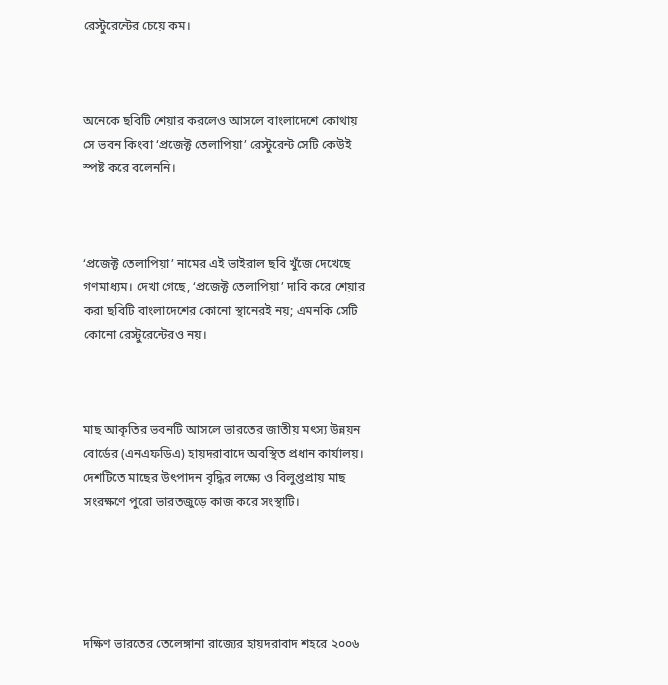রেস্টুরেন্টের চেয়ে কম।



অনেকে ছবিটি শেয়ার করলেও আসলে বাংলাদেশে কোথায় সে ভবন কিংবা ‘প্রজেক্ট তেলাপিয়া’ রেস্টুরেন্ট সেটি কেউই স্পষ্ট করে বলেননি।



‘প্রজেক্ট তেলাপিয়া’ নামের এই ভাইরাল ছবি খুঁজে দেখেছে গণমাধ্যম। দেখা গেছে, ‘প্রজেক্ট তেলাপিয়া’ দাবি করে শেয়ার করা ছবিটি বাংলাদেশের কোনো স্থানেরই নয়; এমনকি সেটি কোনো রেস্টুরেন্টেরও নয়।



মাছ আকৃতির ভবনটি আসলে ভারতের জাতীয় মৎস্য উন্নয়ন বোর্ডের (এনএফডিএ) হায়দরাবাদে অবস্থিত প্রধান কার্যালয়। দেশটিতে মাছের উৎপাদন বৃদ্ধির লক্ষ্যে ও বিলুপ্তপ্রায় মাছ সংরক্ষণে পুরো ভারতজুড়ে কাজ করে সংস্থাটি।





দক্ষিণ ভারতের তেলেঙ্গানা রাজ্যের হায়দরাবাদ শহরে ২০০৬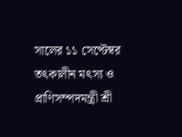সালের ১১ সেপ্টেম্বর তৎকালীন মৎস্য ও প্রাণিসম্পদমন্ত্রী শ্রী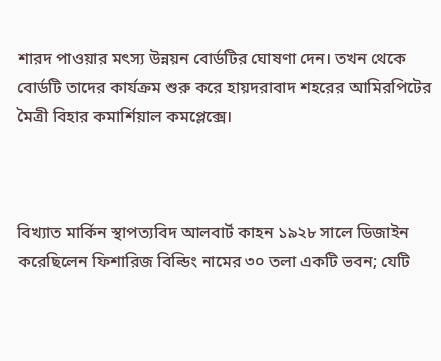শারদ পাওয়ার মৎস্য উন্নয়ন বোর্ডটির ঘোষণা দেন। তখন থেকে বোর্ডটি তাদের কার্যক্রম শুরু করে হায়দরাবাদ শহরের আমিরপিটের মৈত্রী বিহার কমার্শিয়াল কমপ্লেক্সে।



বিখ্যাত মার্কিন স্থাপত্যবিদ আলবার্ট কাহন ১৯২৮ সালে ডিজাইন করেছিলেন ফিশারিজ বিল্ডিং নামের ৩০ তলা একটি ভবন; যেটি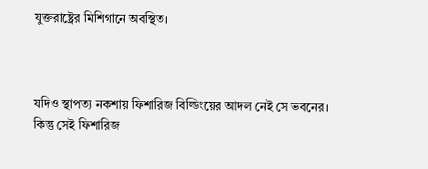যুক্তরাষ্ট্রের মিশিগানে অবস্থিত।



যদিও স্থাপত্য নকশায় ফিশারিজ বিল্ডিংয়ের আদল নেই সে ভবনের। কিন্তু সেই ফিশারিজ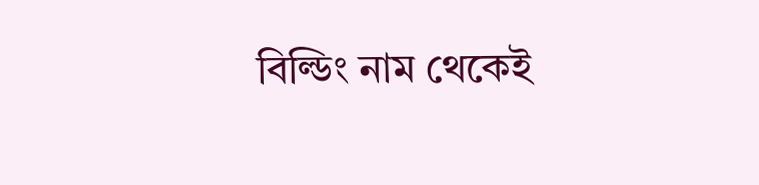বিল্ডিং নাম থেকেই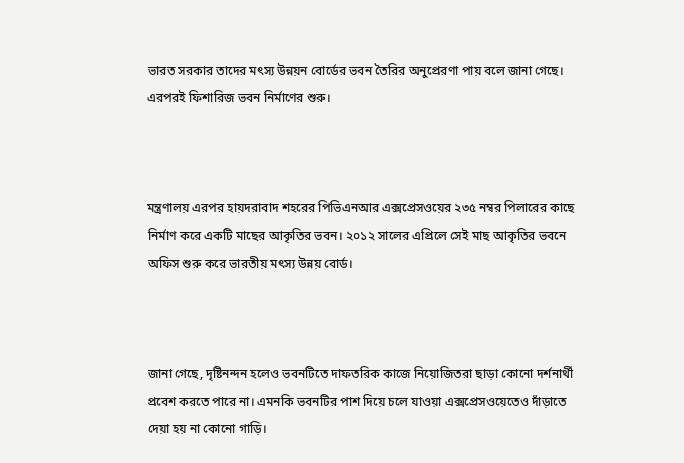ভারত সরকার তাদের মৎস্য উন্নয়ন বোর্ডের ভবন তৈরির অনুপ্রেরণা পায় বলে জানা গেছে। এরপরই ফিশারিজ ভবন নির্মাণের শুরু।



মন্ত্রণালয় এরপর হায়দরাবাদ শহরের পিভিএনআর এক্সপ্রেসওয়ের ২৩৫ নম্বর পিলারের কাছে নির্মাণ করে একটি মাছের আকৃতির ভবন। ২০১২ সালের এপ্রিলে সেই মাছ আকৃতির ভবনে অফিস শুরু করে ভারতীয় মৎস্য উন্নয় বোর্ড।



জানা গেছে, দৃষ্টিনন্দন হলেও ভবনটিতে দাফতরিক কাজে নিয়োজিতরা ছাড়া কোনো দর্শনার্থী প্রবেশ করতে পারে না। এমনকি ভবনটির পাশ দিয়ে চলে যাওয়া এক্সপ্রেসওয়েতেও দাঁড়াতে দেয়া হয় না কোনো গাড়ি।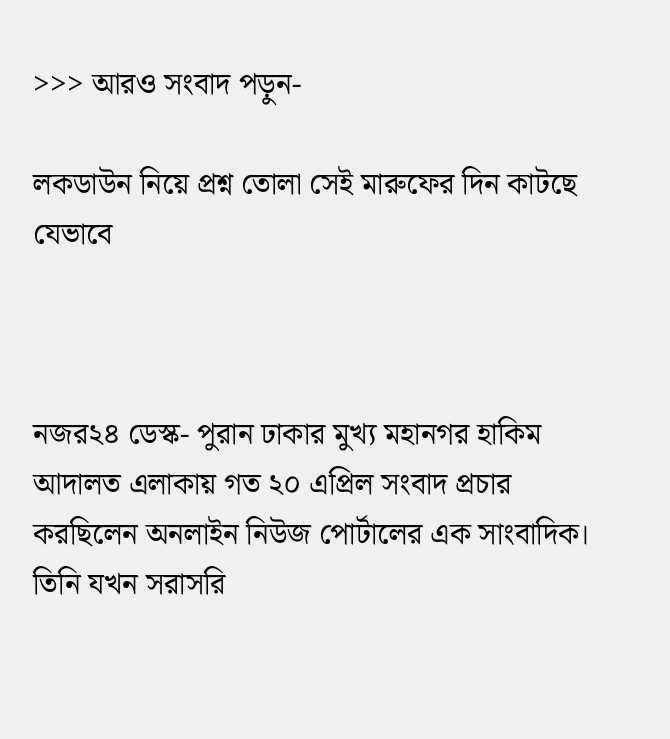>>> আরও সংবাদ পড়ুন-

লকডাউন নিয়ে প্রশ্ন তোলা সেই মারুফের দিন কাটছে যেভাবে



নজর২৪ ডেস্ক- পুরান ঢাকার মুখ্য মহানগর হাকিম আদালত এলাকায় গত ২০ এপ্রিল সংবাদ প্রচার করছিলেন অনলাইন নিউজ পোর্টালের এক সাংবাদিক। তিনি যখন সরাসরি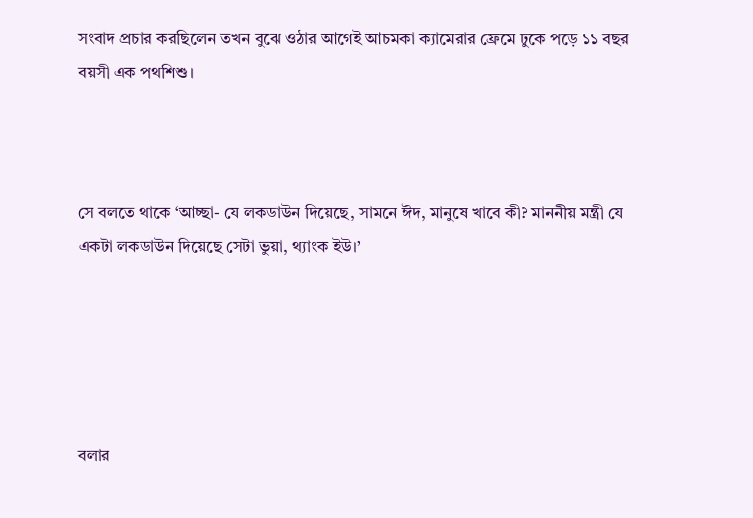সংবাদ প্রচার করছিলেন তখন বুঝে ওঠার আগেই আচমকা ক্যামেরার ফ্রেমে ঢুকে পড়ে ১১ বছর বয়সী এক পথশিশু।



সে বলতে থাকে ‘আচ্ছা- যে লকডাউন দিয়েছে, সামনে ঈদ, মানুষে খাবে কী? মাননীয় মন্ত্রী যে একটা লকডাউন দিয়েছে সেটা ভুয়া, থ্যাংক ইউ।’





বলার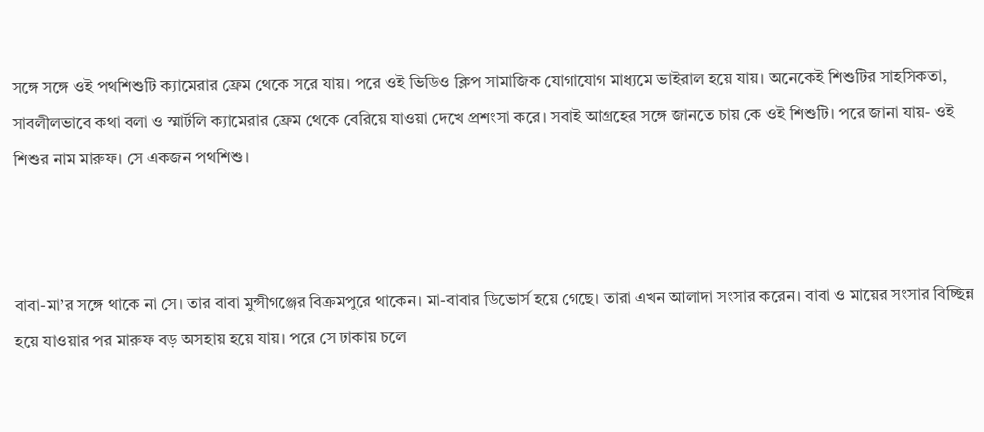সঙ্গে সঙ্গে ওই পথশিশুটি ক্যামেরার ফ্রেম থেকে সরে যায়। পরে ওই ভিডিও ক্লিপ সামাজিক যোগাযোগ মাধ্যমে ভাইরাল হয়ে যায়। অনেকেই শিশুটির সাহসিকতা, সাবলীলভাবে কথা বলা ও স্মার্টলি ক্যামেরার ফ্রেম থেকে বেরিয়ে যাওয়া দেখে প্রশংসা করে। সবাই আগ্রহের সঙ্গে জানতে চায় কে ওই শিশুটি। পরে জানা যায়- ওই শিশুর নাম মারুফ। সে একজন পথশিশু।



বাবা-মা’র সঙ্গে থাকে না সে। তার বাবা মুন্সীগঞ্জের বিক্রমপুরে থাকেন। মা-বাবার ডিভোর্স হয়ে গেছে। তারা এখন আলাদা সংসার করেন। বাবা ও মায়ের সংসার বিচ্ছিন্ন হয়ে যাওয়ার পর মারুফ বড় অসহায় হয়ে যায়। পরে সে ঢাকায় চলে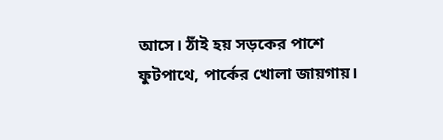আসে। ঠাঁই হয় সড়কের পাশে ফুটপাথে, পার্কের খোলা জায়গায়।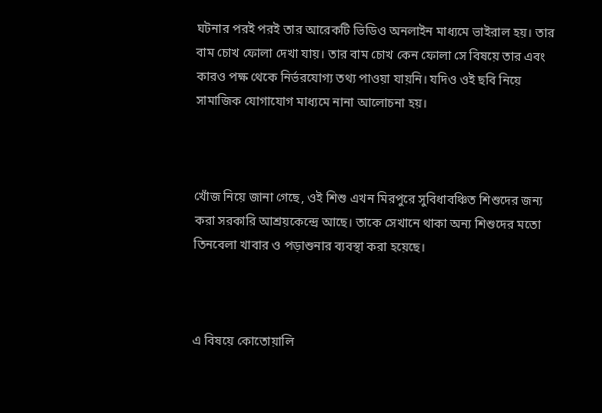ঘটনার পরই পরই তার আরেকটি ভিডিও অনলাইন মাধ্যমে ভাইরাল হয়। তার বাম চোখ ফোলা দেখা যায়। তার বাম চোখ কেন ফোলা সে বিষয়ে তার এবং কারও পক্ষ থেকে নির্ভরযোগ্য তথ্য পাওয়া যায়নি। যদিও ওই ছবি নিয়ে সামাজিক যোগাযোগ মাধ্যমে নানা আলোচনা হয়।



খোঁজ নিয়ে জানা গেছে, ওই শিশু এখন মিরপুরে সুবিধাবঞ্চিত শিশুদের জন্য করা সরকারি আশ্রয়কেন্দ্রে আছে। তাকে সেখানে থাকা অন্য শিশুদের মতো তিনবেলা খাবার ও পড়াশুনার ব্যবস্থা করা হয়েছে।



এ বিষয়ে কোতোয়ালি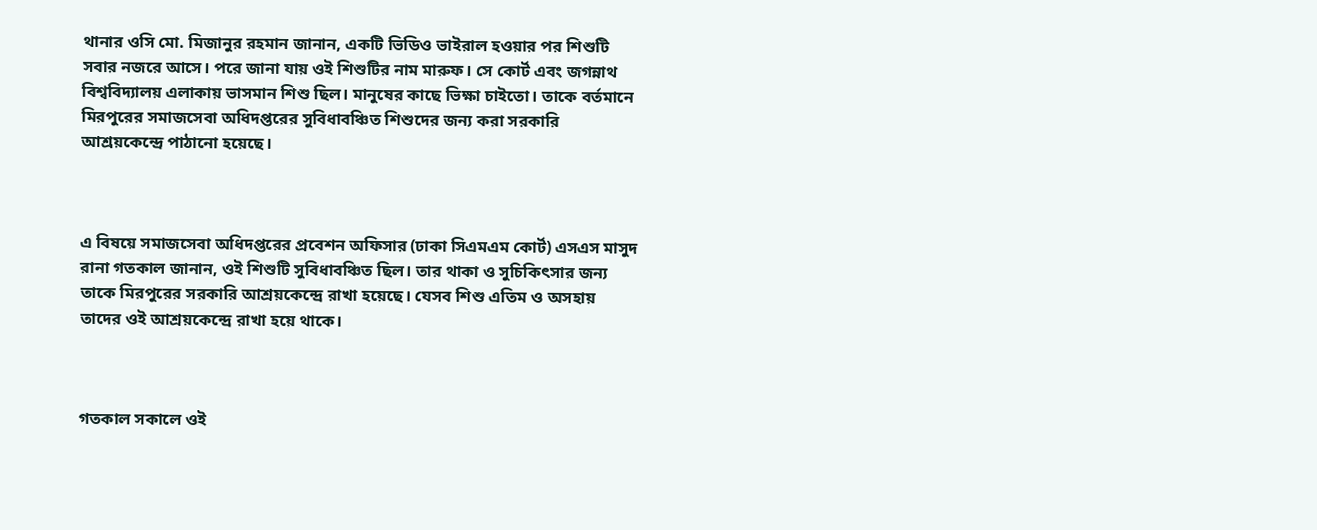থানার ওসি মো. মিজানুর রহমান জানান, একটি ভিডিও ভাইরাল হওয়ার পর শিশুটি সবার নজরে আসে। পরে জানা যায় ওই শিশুটির নাম মারুফ। সে কোর্ট এবং জগন্নাথ বিশ্ববিদ্যালয় এলাকায় ভাসমান শিশু ছিল। মানুষের কাছে ভিক্ষা চাইতো। তাকে বর্তমানে মিরপুরের সমাজসেবা অধিদপ্তরের সুবিধাবঞ্চিত শিশুদের জন্য করা সরকারি আশ্রয়কেন্দ্রে পাঠানো হয়েছে।



এ বিষয়ে সমাজসেবা অধিদপ্তরের প্রবেশন অফিসার (ঢাকা সিএমএম কোর্ট) এসএস মাসুদ রানা গতকাল জানান, ওই শিশুটি সুবিধাবঞ্চিত ছিল। তার থাকা ও সুচিকিৎসার জন্য তাকে মিরপুরের সরকারি আশ্রয়কেন্দ্রে রাখা হয়েছে। যেসব শিশু এতিম ও অসহায় তাদের ওই আশ্রয়কেন্দ্রে রাখা হয়ে থাকে।



গতকাল সকালে ওই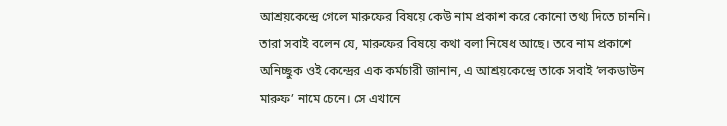আশ্রয়কেন্দ্রে গেলে মারুফের বিষয়ে কেউ নাম প্রকাশ করে কোনো তথ্য দিতে চাননি। তারা সবাই বলেন যে, মারুফের বিষয়ে কথা বলা নিষেধ আছে। তবে নাম প্রকাশে অনিচ্ছুক ওই কেন্দ্রের এক কর্মচারী জানান, এ আশ্রয়কেন্দ্রে তাকে সবাই ‘লকডাউন মারুফ’ নামে চেনে। সে এখানে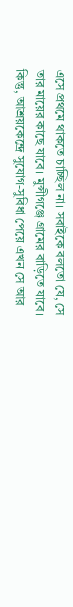এসে প্রথমে থাকতে চাচ্ছিল না। সবাইকে বলতো যে, সে তার মায়ের কাছে যাবে। মুন্সীগঞ্জে গ্রামের বাড়িতে যাবে। কিন্তু, আশ্রয়কেন্দ্রে সুযোগ-সুবিধা পেয়ে এখন সে আর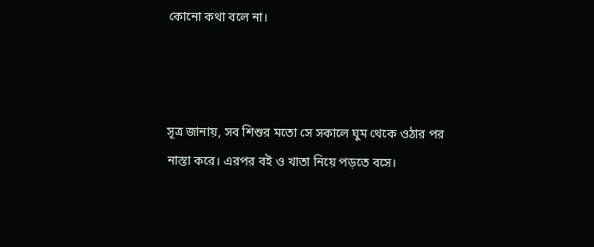কোনো কথা বলে না।



সূত্র জানায়, সব শিশুর মতো সে সকালে ঘুম থেকে ওঠার পর নাস্তা করে। এরপর বই ও খাতা নিয়ে পড়তে বসে।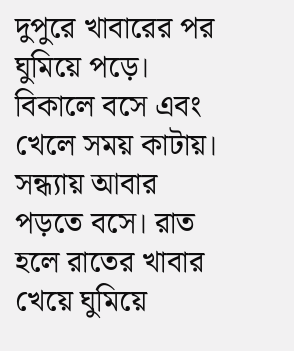দুপুরে খাবারের পর ঘুমিয়ে পড়ে। বিকালে বসে এবং খেলে সময় কাটায়। সন্ধ্যায় আবার পড়তে বসে। রাত হলে রাতের খাবার খেয়ে ঘুমিয়ে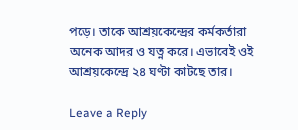পড়ে। তাকে আশ্রয়কেন্দ্রের কর্মকর্তারা অনেক আদর ও যত্ন করে। এভাবেই ওই আশ্রয়কেন্দ্রে ২৪ ঘণ্টা কাটছে তার।

Leave a Reply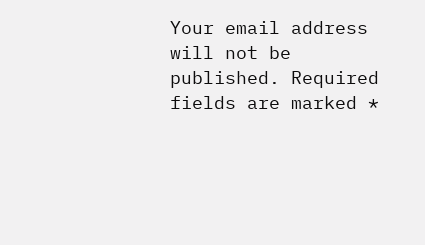Your email address will not be published. Required fields are marked *